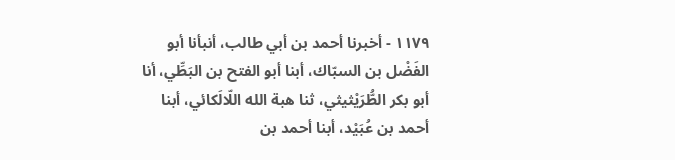١١٧٩ - أخبرنا أحمد بن أبي طالب، أنبأنا أبو الفَضْل بن السبّاك، أبنا أبو الفتح بن البَطِّي، أنا أبو بكر الطُّرَيْثيثي، ثنا هبة الله اللّالَكائي، أبنا أحمد بن عُبَيْد، أبنا أحمد بن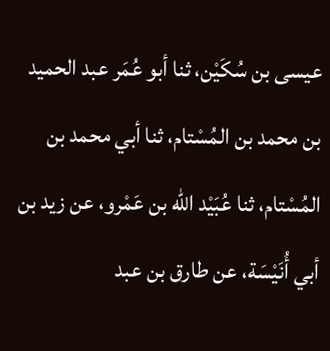عيسى بن سُكَيْن، ثنا أبو عُمَر عبد الحميد بن محمد بن المُسْتام، ثنا أبي محمد بن المُسْتام، ثنا عُبَيْد الله بن عَمْرو، عن زيد بن أبي أُنَيْسَة، عن طارق بن عبد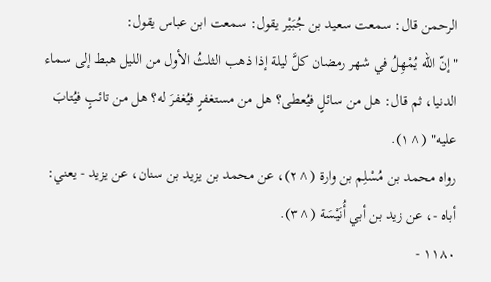الرحمن قال: سمعت سعيد بن جُبَيْر يقول: سمعت ابن عباس يقول:
"إنّ الله يُمْهِلُ في شهر رمضان كلَّ ليلة إذا ذهب الثلثُ الأول من الليل هبط إلى سماء الدنيا، ثم قال: هل من سائلٍ فيُعطى؟ هل من مستغفرٍ فيُغفرَ له؟ هل من تائبٍ فيُتابَ عليه" (^١).
رواه محمد بن مُسْلِم بن وارة (^٢)، عن محمد بن يزيد بن سنان، عن يزيد - يعني: أباه -، عن زيد بن أبي أُنَيْسَة (^٣).
١١٨٠ -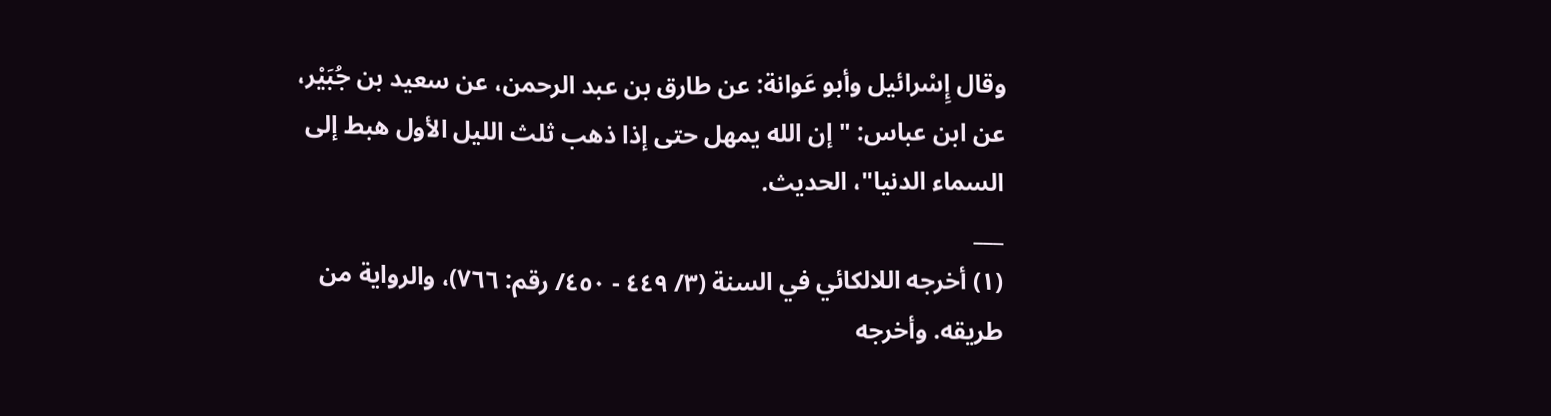وقال إِسْرائيل وأبو عَوانة: عن طارق بن عبد الرحمن، عن سعيد بن جُبَيْر، عن ابن عباس: "إن الله يمهل حتى إذا ذهب ثلث الليل الأول هبط إلى السماء الدنيا"، الحديث.
___
(١) أخرجه اللالكائي في السنة (٣/ ٤٤٩ - ٤٥٠/ رقم: ٧٦٦)، والرواية من طريقه. وأخرجه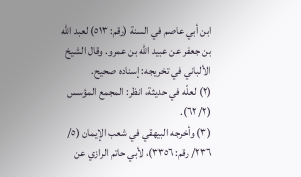ابن أبي عاصم في السنة (رقم: ٥١٣) لعبد الله بن جعفر عن عبيد الله بن عمرو. وقال الشيخ الألباني في تخريجه: إسناده صحيح.
(٢) لعلّه في حديثة، انظر: المجمع المؤسس (٢/ ٦٢).
(٣) وأخرجه البيهقي في شعب الإيمان (٥/ ٢٣٦/ رقم: ٣٣٥٦)، لأبي حاتم الرازي عن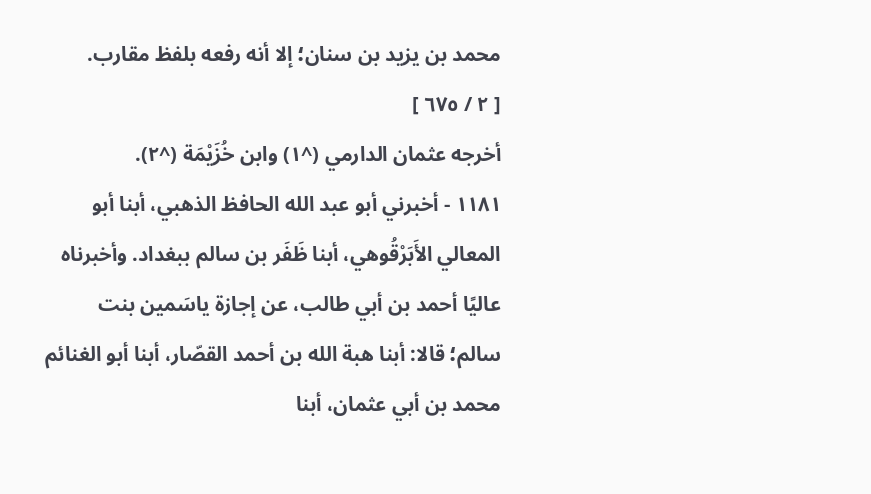محمد بن يزيد بن سنان؛ إلا أنه رفعه بلفظ مقارب.
[ ٢ / ٦٧٥ ]
أخرجه عثمان الدارمي (^١) وابن خُزَيْمَة (^٢).
١١٨١ - أخبرني أبو عبد الله الحافظ الذهبي، أبنا أبو المعالي الأَبَرْقُوهي، أبنا ظَفَر بن سالم ببغداد. وأخبرناه عاليًا أحمد بن أبي طالب، عن إجازة ياسَمين بنت سالم؛ قالا: أبنا هبة الله بن أحمد القصّار، أبنا أبو الغنائم محمد بن أبي عثمان، أبنا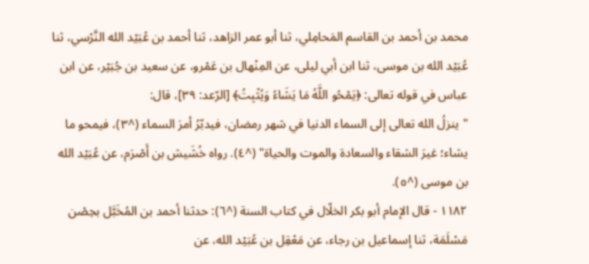محمد بن أحمد بن القاسم المَحامِلي، ثنا أبو عمر الزاهد، ثنا أحمد بن عُبَيْد الله النَّرْسي، ثنا عُبَيْد الله بن موسى، ثنا ابن أبي ليلى، عن المِنْهال بن عَمْرو، عن سعيد بن جُبَيْر، عن ابن عباس في قوله تعالى: ﴿يَمْحُو اللَّهُ مَا يَشَاءُ وَيُثْبِتُ﴾ [الرّعد: ٣٩]، قال:
"ينزلُ الله تعالى إلى السماء الدنيا في شهر رمضان، فيدبّرُ أمرَ السماء (^٣)، فيمحو ما يشاء؛ غيرَ الشقاء والسعادة والموت والحياة" (^٤). رواه خُشَيش بن أَصْرَم، عن عُبَيْد الله بن موسى (^٥).
١١٨٢ - قال الإمام أبو بكر الخلّال في كتاب السنة (^٦): حدثنا أحمد بن المُخَبَّل بحِصْن مَسْلَمَة، ثنا إسماعيل بن رجاء، عن مَعْقِل بن عُبَيْد الله، عن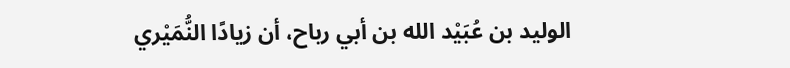الوليد بن عُبَيْد الله بن أبي رباح، أن زيادًا النُّمَيْري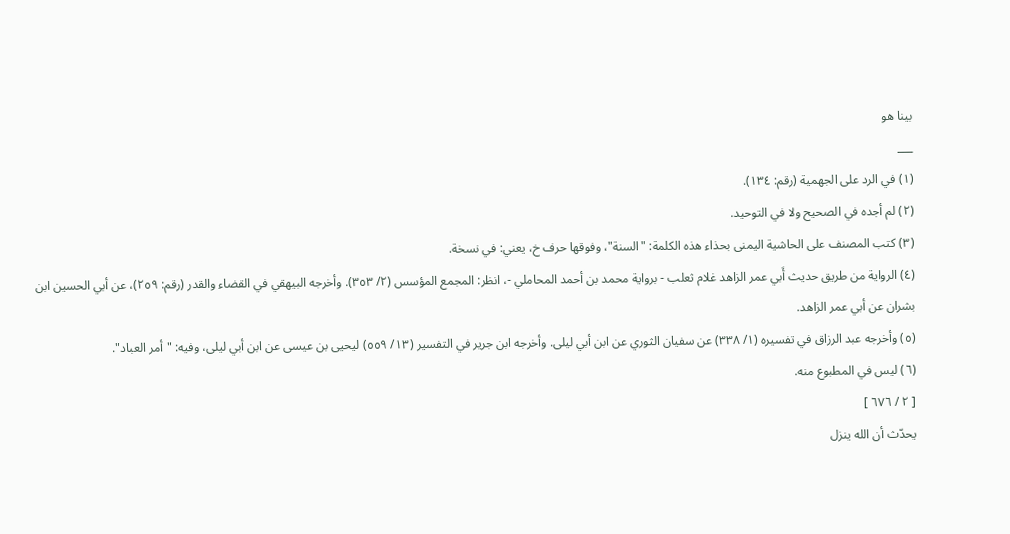بينا هو
___
(١) في الرد على الجهمية (رقم: ١٣٤).
(٢) لم أجده في الصحيح ولا في التوحيد.
(٣) كتب المصنف على الحاشية اليمنى بحذاء هذه الكلمة: "السنة"، وفوقها حرف خ، يعني: في نسخة.
(٤) الرواية من طريق حديث أَبي عمر الزاهد غلام ثعلب - برواية محمد بن أحمد المحاملي -، انظر: المجمع المؤسس (٢/ ٣٥٣). وأخرجه البيهقي في القضاء والقدر (رقم: ٢٥٩)، عن أبي الحسين ابن بشران عن أبي عمر الزاهد.
(٥) وأخرجه عبد الرزاق في تفسيره (١/ ٣٣٨) عن سفيان الثوري عن ابن أبي ليلى. وأخرجه ابن جرير في التفسير (١٣/ ٥٥٩) ليحيى بن عيسى عن ابن أبي ليلى، وفيه: "أمر العباد".
(٦) ليس في المطبوع منه.
[ ٢ / ٦٧٦ ]
يحدّث أن الله ينزل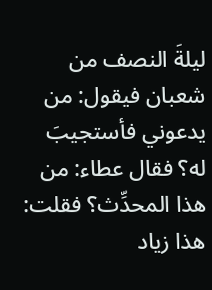ليلةَ النصف من شعبان فيقول: من يدعوني فأستجيبَ له؟ فقال عطاء: من هذا المحدِّث؟ فقلت: هذا زياد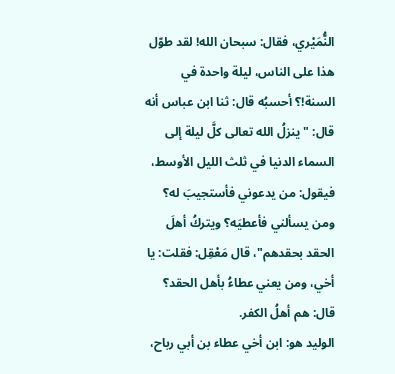النُّمَيْري، فقال: سبحان الله! لقد طوّل هذا على الناس، ليلة واحدة في السنة!؟ أحسبُه قال: ثنا ابن عباس أنه قال: "ينزلُ الله تعالى كلَّ ليلة إلى السماء الدنيا في ثلث الليل الأوسط، فيقول: من يدعوني فأستجيبَ له؟ ومن يسألني فأعطيَه؟ ويتركُ أهلَ الحقد بحقدهم"، قال مَعْقِل: فقلت: يا أخي، ومن يعني عطاءُ بأهل الحقد؟ قال: هم أهلُ الكفر.
الوليد هو: ابن أخي عطاء بن أبي رباح،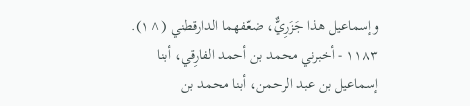وإسماعيل هذا جَزَرِيٌّ، ضعّفهما الدارقطني (^١).
١١٨٣ - أخبرني محمد بن أحمد الفارِقي، أبنا إسماعيل بن عبد الرحمن، أبنا محمد بن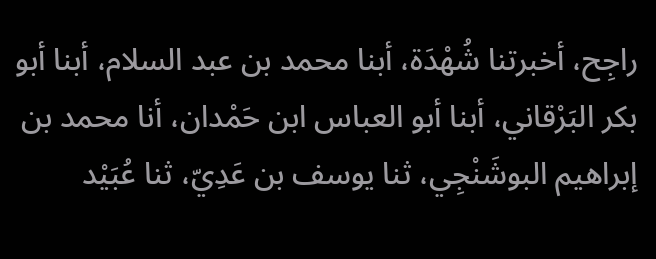راجِح، أخبرتنا شُهْدَة، أبنا محمد بن عبد السلام، أبنا أبو بكر البَرْقاني، أبنا أبو العباس ابن حَمْدان، أنا محمد بن إبراهيم البوشَنْجِي، ثنا يوسف بن عَدِيّ، ثنا عُبَيْد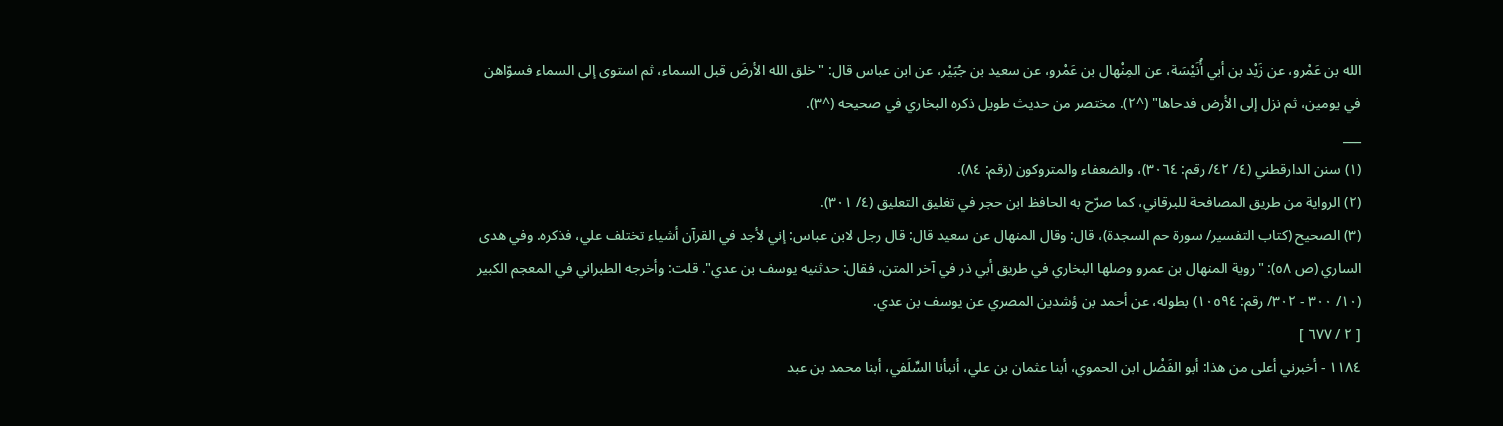الله بن عَمْرو، عن زَيْد بن أبي أُنَيْسَة، عن المِنْهال بن عَمْرو، عن سعيد بن جُبَيْر، عن ابن عباس قال: "خلق الله الأرضَ قبل السماء، ثم استوى إلى السماء فسوّاهن في يومين، ثم نزل إلى الأرض فدحاها" (^٢). مختصر من حديث طويل ذكره البخاري في صحيحه (^٣).
___
(١) سنن الدارقطني (٤/ ٤٢/ رقم: ٣٠٦٤)، والضعفاء والمتروكون (رقم: ٨٤).
(٢) الرواية من طريق المصافحة للبرقاني، كما صرّح به الحافظ ابن حجر في تغليق التعليق (٤/ ٣٠١).
(٣) الصحيح (كتاب التفسير/ سورة حم السجدة)، قال: وقال المنهال عن سعيد قال: قال رجل لابن عباس: إني لأجد في القرآن أشياء تختلف علي، فذكره. وفي هدى الساري (ص ٥٨): "روية المنهال بن عمرو وصلها البخاري في طريق أبي ذر في آخر المتن، فقال: حدثنيه يوسف بن عدي". قلت: وأخرجه الطبراني في المعجم الكبير (١٠/ ٣٠٠ - ٣٠٢/ رقم: ١٠٥٩٤) بطوله، عن أحمد بن ؤشدين المصري عن يوسف بن عدي.
[ ٢ / ٦٧٧ ]
١١٨٤ - أخبرني أعلى من هذا: أبو الفَضْل ابن الحموي، أبنا عثمان بن علي، أنبأنا السِّلَفي، أبنا محمد بن عبد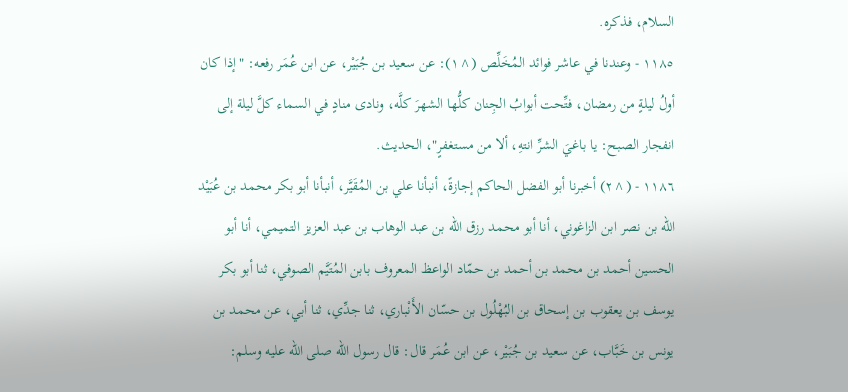السلام، فذكره.
١١٨٥ - وعندنا في عاشر فوائد المُخَلِّص (^١): عن سعيد بن جُبَيْر، عن ابن عُمَر رفعه: "إذا كان أولُ ليلةٍ من رمضان، فتِّحت أبوابُ الجِنان كلُّها الشهرَ كلَّه، ونادى منادٍ في السماء كلَّ ليلة إلى انفجار الصبح: يا باغيَ الشرِّ انتهِ، ألا من مستغفرٍ"، الحديث.
١١٨٦ - (^٢) أخبرنا أبو الفضل الحاكم إجازةً، أنبأنا علي بن المُقَيَّر، أنبأنا أبو بكر محمد بن عُبَيْد الله بن نصر ابن الزاغوني، أنا أبو محمد رزق الله بن عبد الوهاب بن عبد العزيز التميمي، أنا أبو الحسين أحمد بن محمد بن أحمد بن حمّاد الواعظ المعروف بابن المُتَيَّم الصوفي، ثنا أبو بكر يوسف بن يعقوب بن إسحاق بن البُهْلُول بن حسّان الأَنْباري، ثنا جدِّي، ثنا أبي، عن محمد بن يونس بن خَبَّاب، عن سعيد بن جُبَيْر، عن ابن عُمَر قال: قال رسول الله صلى الله عليه وسلم: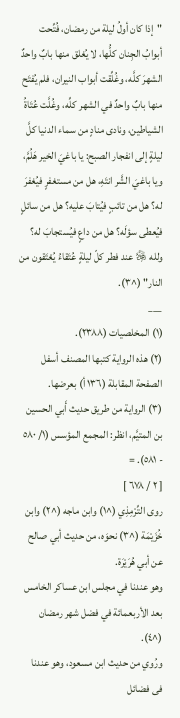"إذا كان أولُ ليلة من رمضان، فُتِّحت أبوابُ الجِنان كلُّها، لا يُغلق منها بابٌ واحدٌ الشهرَ كلَّه، وغُلِّقت أبواب النيران، فلم يُفتَح منها بابٌ واحدٌ في الشهر كلِّه، وغُلَّت عُتَاةُ الشياطين، ونادى منادٍ من سماء الدنيا كلَّ ليلةٍ إلى انفجار الصبح: يا باغيَ الخير هَلُمَّ، ويا باغيَ الشَّر انتَهِ، هل من مستغفرٍ فيُغفرَ له؟ هل من تائبٍ فيُتابَ عليه؟ هل من سائلٍ فيُعطى سؤلَه؟ هل من داعٍ فيُستجابَ له؟ ولله ﷿ عند فطر كلّ ليلةٍ عُتَقاءُ يُعْتَقون من النار" (^٣).
___
(١) المخلصيات (٢٣٨٨).
(٢) هذه الرواية كتبها المصنف أسفل الصفحة المقابلة (١٣٦ أ) بعرضها.
(٣) الرواية من طريق حديث أَبي الحسين بن المتيَّم، انظر: المجمع المؤسس (١/ ٥٨٠ - ٥٨١). =
[ ٢ / ٦٧٨ ]
روى التِّرْمِذِي (^١) وابن ماجه (^٢) وابن خُزَيْمَة (^٣) نحوَه، من حديث أبي صالح عن أبي هُرَيْرَة.
وهو عندنا في مجلس ابن عساكر الخامس بعد الأربعمائة في فضل شهر رمضان (^٤).
ورُوي من حديث ابن مسعود، وهو عندنا فى فضائل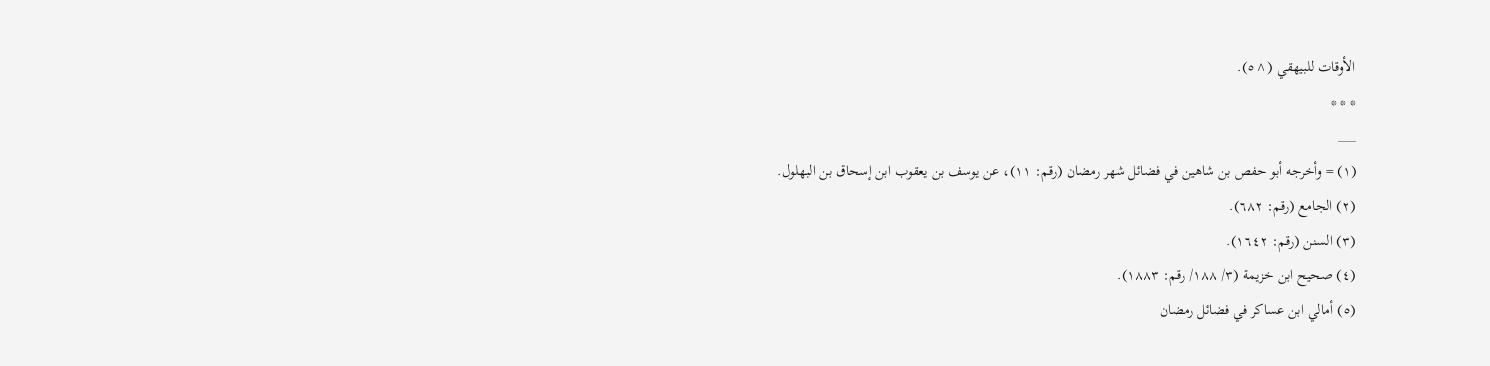الأوقات للبيهقي (^٥).
* * *
___
(١) = وأخرجه أبو حفص بن شاهين في فضائل شهر رمضان (رقم: ١١)، عن يوسف بن يعقوب ابن إسحاق بن البهلول.
(٢) الجامع (رقم: ٦٨٢).
(٣) السنن (رقم: ١٦٤٢).
(٤) صحيح ابن خزيمة (٣/ ١٨٨/ رقم: ١٨٨٣).
(٥) أمالي ابن عساكر في فضائل رمضان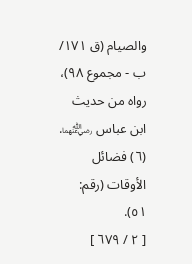والصيام (ق ١٧١/ ب - مجموع ٩٨)، رواه من حديث ابن عباس ﵄.
(٦) فضائل الأوقات (رقم: ٥١).
[ ٢ / ٦٧٩ ]